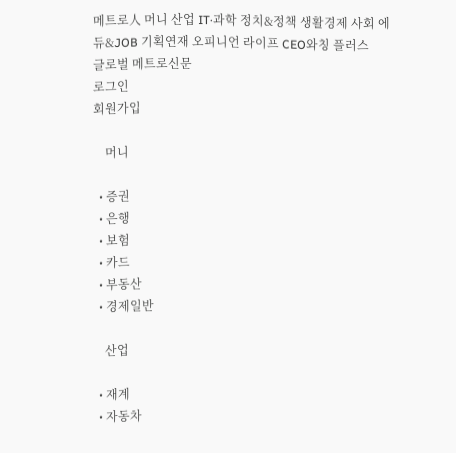메트로人 머니 산업 IT·과학 정치&정책 생활경제 사회 에듀&JOB 기획연재 오피니언 라이프 CEO와칭 플러스
글로벌 메트로신문
로그인
회원가입

    머니

  • 증권
  • 은행
  • 보험
  • 카드
  • 부동산
  • 경제일반

    산업

  • 재계
  • 자동차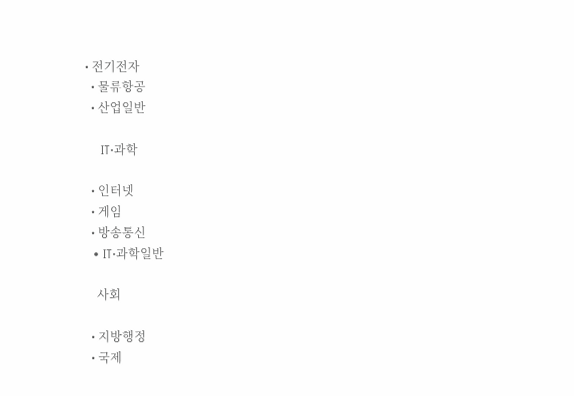• 전기전자
  • 물류항공
  • 산업일반

    IT·과학

  • 인터넷
  • 게임
  • 방송통신
  • IT·과학일반

    사회

  • 지방행정
  • 국제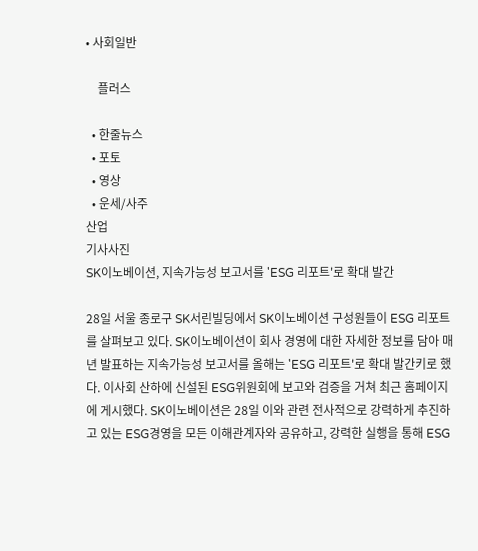• 사회일반

    플러스

  • 한줄뉴스
  • 포토
  • 영상
  • 운세/사주
산업
기사사진
SK이노베이션, 지속가능성 보고서를 'ESG 리포트'로 확대 발간

28일 서울 종로구 SK서린빌딩에서 SK이노베이션 구성원들이 ESG 리포트를 살펴보고 있다. SK이노베이션이 회사 경영에 대한 자세한 정보를 담아 매년 발표하는 지속가능성 보고서를 올해는 'ESG 리포트'로 확대 발간키로 했다. 이사회 산하에 신설된 ESG위원회에 보고와 검증을 거쳐 최근 홈페이지에 게시했다. SK이노베이션은 28일 이와 관련 전사적으로 강력하게 추진하고 있는 ESG경영을 모든 이해관계자와 공유하고, 강력한 실행을 통해 ESG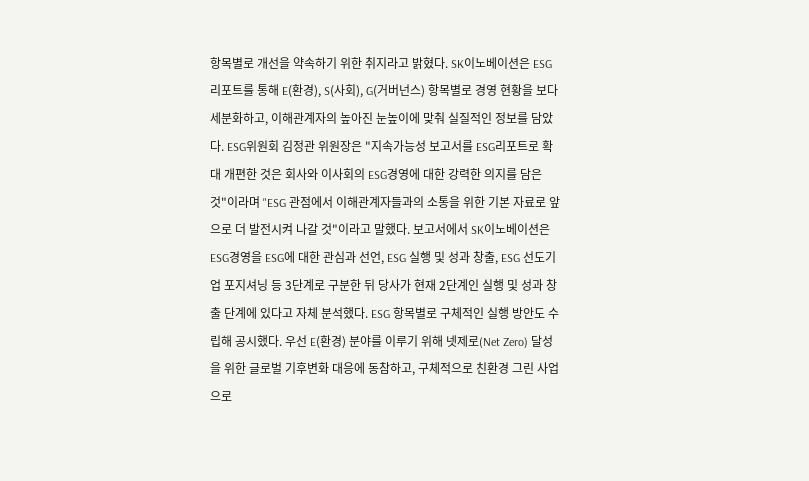항목별로 개선을 약속하기 위한 취지라고 밝혔다. SK이노베이션은 ESG 리포트를 통해 E(환경), S(사회), G(거버넌스) 항목별로 경영 현황을 보다 세분화하고, 이해관계자의 높아진 눈높이에 맞춰 실질적인 정보를 담았다. ESG위원회 김정관 위원장은 "지속가능성 보고서를 ESG리포트로 확대 개편한 것은 회사와 이사회의 ESG경영에 대한 강력한 의지를 담은 것"이라며 "ESG 관점에서 이해관계자들과의 소통을 위한 기본 자료로 앞으로 더 발전시켜 나갈 것"이라고 말했다. 보고서에서 SK이노베이션은 ESG경영을 ESG에 대한 관심과 선언, ESG 실행 및 성과 창출, ESG 선도기업 포지셔닝 등 3단계로 구분한 뒤 당사가 현재 2단계인 실행 및 성과 창출 단계에 있다고 자체 분석했다. ESG 항목별로 구체적인 실행 방안도 수립해 공시했다. 우선 E(환경) 분야를 이루기 위해 넷제로(Net Zero) 달성을 위한 글로벌 기후변화 대응에 동참하고, 구체적으로 친환경 그린 사업으로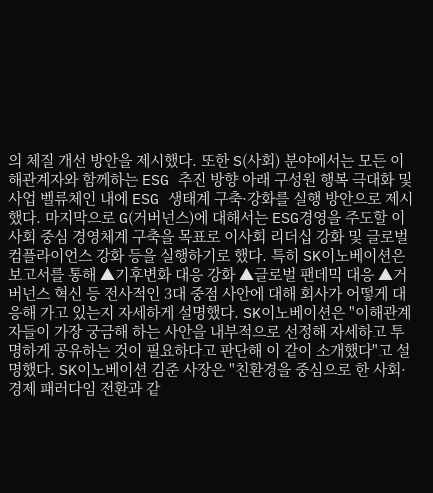의 체질 개선 방안을 제시했다. 또한 S(사회) 분야에서는 모든 이해관계자와 함께하는 ESG 추진 방향 아래 구성원 행복 극대화 및 사업 벨류체인 내에 ESG 생태계 구축·강화를 실행 방안으로 제시했다. 마지막으로 G(거버넌스)에 대해서는 ESG경영을 주도할 이사회 중심 경영체계 구축을 목표로 이사회 리더십 강화 및 글로벌 컴플라이언스 강화 등을 실행하기로 했다. 특히 SK이노베이션은 보고서를 통해 ▲기후변화 대응 강화 ▲글로벌 팬데믹 대응 ▲거버넌스 혁신 등 전사적인 3대 중점 사안에 대해 회사가 어떻게 대응해 가고 있는지 자세하게 설명했다. SK이노베이션은 "이해관계자들이 가장 궁금해 하는 사안을 내부적으로 선정해 자세하고 투명하게 공유하는 것이 필요하다고 판단해 이 같이 소개했다"고 설명했다. SK이노베이션 김준 사장은 "친환경을 중심으로 한 사회·경제 패러다임 전환과 같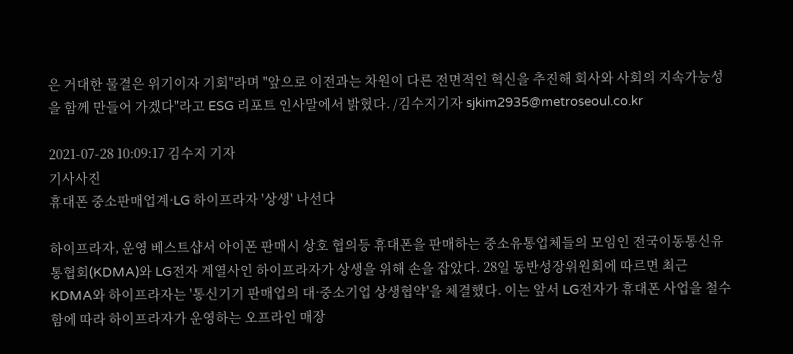은 거대한 물결은 위기이자 기회"라며 "앞으로 이전과는 차원이 다른 전면적인 혁신을 추진해 회사와 사회의 지속가능성을 함께 만들어 가겠다"라고 ESG 리포트 인사말에서 밝혔다. /김수지기자 sjkim2935@metroseoul.co.kr

2021-07-28 10:09:17 김수지 기자
기사사진
휴대폰 중소판매업계·LG 하이프라자 '상생' 나선다

하이프라자, 운영 베스트샵서 아이폰 판매시 상호 협의등 휴대폰을 판매하는 중소유통업체들의 모임인 전국이동통신유통협회(KDMA)와 LG전자 계열사인 하이프라자가 상생을 위해 손을 잡았다. 28일 동반성장위원회에 따르면 최근 KDMA와 하이프라자는 '통신기기 판매업의 대·중소기업 상생협약'을 체결했다. 이는 앞서 LG전자가 휴대폰 사업을 철수함에 따라 하이프라자가 운영하는 오프라인 매장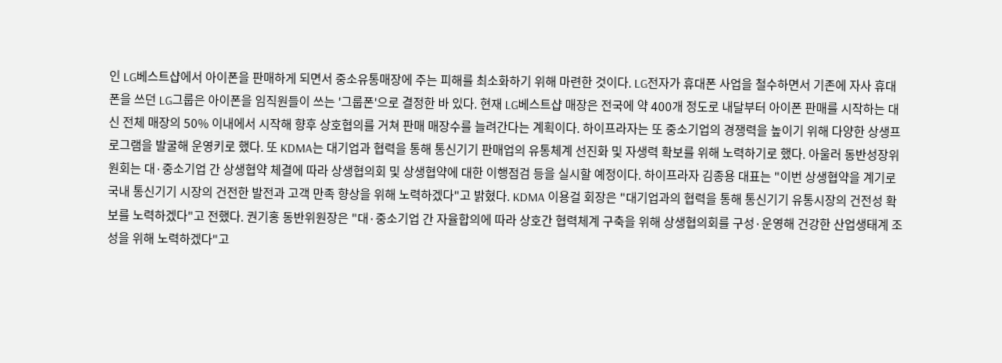인 LG베스트샵에서 아이폰을 판매하게 되면서 중소유통매장에 주는 피해를 최소화하기 위해 마련한 것이다. LG전자가 휴대폰 사업을 철수하면서 기존에 자사 휴대폰을 쓰던 LG그룹은 아이폰을 임직원들이 쓰는 '그룹폰'으로 결정한 바 있다. 현재 LG베스트샵 매장은 전국에 약 400개 정도로 내달부터 아이폰 판매를 시작하는 대신 전체 매장의 50% 이내에서 시작해 향후 상호협의를 거쳐 판매 매장수를 늘려간다는 계획이다. 하이프라자는 또 중소기업의 경쟁력을 높이기 위해 다양한 상생프로그램을 발굴해 운영키로 했다. 또 KDMA는 대기업과 협력을 통해 통신기기 판매업의 유통체계 선진화 및 자생력 확보를 위해 노력하기로 했다. 아울러 동반성장위원회는 대·중소기업 간 상생협약 체결에 따라 상생협의회 및 상생협약에 대한 이행점검 등을 실시할 예정이다. 하이프라자 김종용 대표는 "이번 상생협약을 계기로 국내 통신기기 시장의 건전한 발전과 고객 만족 향상을 위해 노력하겠다"고 밝혔다. KDMA 이용걸 회장은 "대기업과의 협력을 통해 통신기기 유통시장의 건전성 확보를 노력하겠다"고 전했다. 권기홍 동반위원장은 "대·중소기업 간 자율합의에 따라 상호간 협력체계 구축을 위해 상생협의회를 구성·운영해 건강한 산업생태계 조성을 위해 노력하겠다"고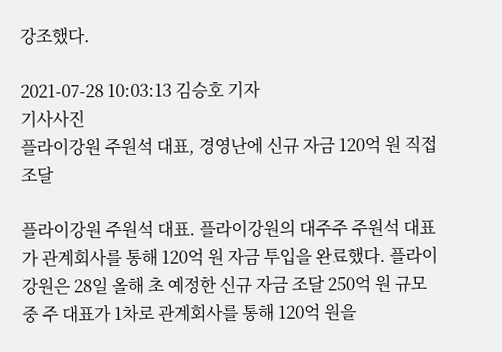강조했다.

2021-07-28 10:03:13 김승호 기자
기사사진
플라이강원 주원석 대표, 경영난에 신규 자금 120억 원 직접 조달

플라이강원 주원석 대표. 플라이강원의 대주주 주원석 대표가 관계회사를 통해 120억 원 자금 투입을 완료했다. 플라이강원은 28일 올해 초 예정한 신규 자금 조달 250억 원 규모 중 주 대표가 1차로 관계회사를 통해 120억 원을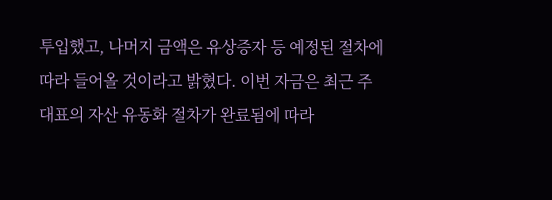투입했고, 나머지 금액은 유상증자 등 예정된 절차에 따라 들어올 것이라고 밝혔다. 이번 자금은 최근 주 대표의 자산 유동화 절차가 완료됨에 따라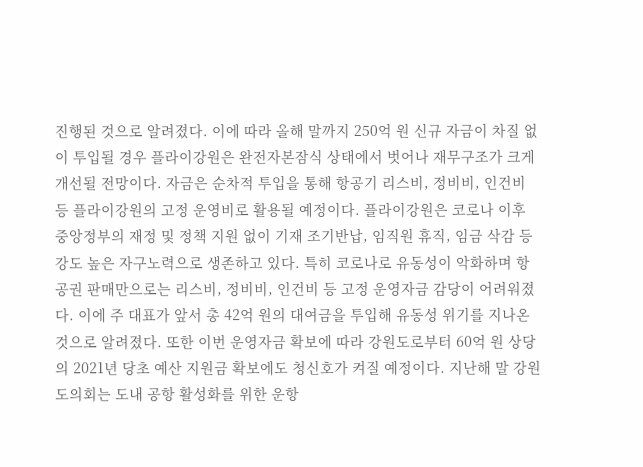진행된 것으로 알려졌다. 이에 따라 올해 말까지 250억 원 신규 자금이 차질 없이 투입될 경우 플라이강원은 완전자본잠식 상태에서 벗어나 재무구조가 크게 개선될 전망이다. 자금은 순차적 투입을 통해 항공기 리스비, 정비비, 인건비 등 플라이강원의 고정 운영비로 활용될 예정이다. 플라이강원은 코로나 이후 중앙정부의 재정 및 정책 지원 없이 기재 조기반납, 임직원 휴직, 임금 삭감 등 강도 높은 자구노력으로 생존하고 있다. 특히 코로나로 유동성이 악화하며 항공권 판매만으로는 리스비, 정비비, 인건비 등 고정 운영자금 감당이 어려워졌다. 이에 주 대표가 앞서 총 42억 원의 대여금을 투입해 유동성 위기를 지나온 것으로 알려졌다. 또한 이번 운영자금 확보에 따라 강원도로부터 60억 원 상당의 2021년 당초 예산 지원금 확보에도 청신호가 켜질 예정이다. 지난해 말 강원도의회는 도내 공항 활성화를 위한 운항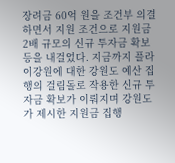장려금 60억 원을 조건부 의결하면서 지원 조건으로 지원금 2배 규모의 신규 투자금 확보 등을 내걸었다. 지금까지 플라이강원에 대한 강원도 예산 집행의 걸림돌로 작용한 신규 투자금 확보가 이뤄지며 강원도가 제시한 지원금 집행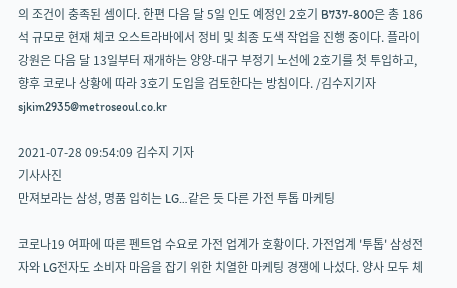의 조건이 충족된 셈이다. 한편 다음 달 5일 인도 예정인 2호기 B737-800은 총 186석 규모로 현재 체코 오스트라바에서 정비 및 최종 도색 작업을 진행 중이다. 플라이강원은 다음 달 13일부터 재개하는 양양-대구 부정기 노선에 2호기를 첫 투입하고, 향후 코로나 상황에 따라 3호기 도입을 검토한다는 방침이다. /김수지기자 sjkim2935@metroseoul.co.kr

2021-07-28 09:54:09 김수지 기자
기사사진
만져보라는 삼성, 명품 입히는 LG…같은 듯 다른 가전 투톱 마케팅

코로나19 여파에 따른 펜트업 수요로 가전 업계가 호황이다. 가전업계 '투톱' 삼성전자와 LG전자도 소비자 마음을 잡기 위한 치열한 마케팅 경쟁에 나섰다. 양사 모두 체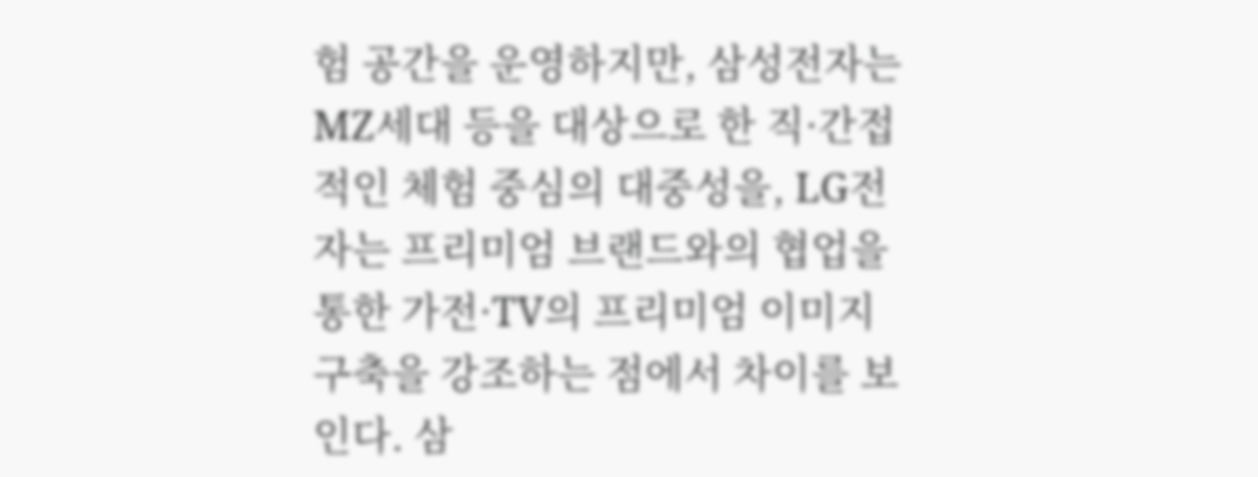험 공간을 운영하지만, 삼성전자는 MZ세대 등을 대상으로 한 직·간접적인 체험 중심의 대중성을, LG전자는 프리미엄 브랜드와의 협업을 통한 가전·TV의 프리미엄 이미지 구축을 강조하는 점에서 차이를 보인다. 삼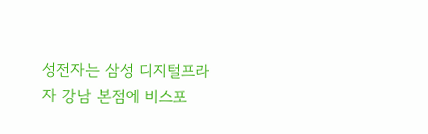성전자는 삼성 디지털프라자 강남 본점에 비스포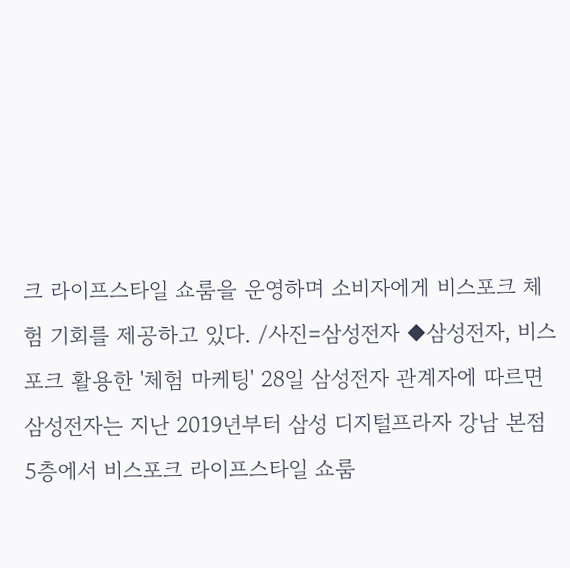크 라이프스타일 쇼룸을 운영하며 소비자에게 비스포크 체험 기회를 제공하고 있다. /사진=삼성전자 ◆삼성전자, 비스포크 활용한 '체험 마케팅' 28일 삼성전자 관계자에 따르면 삼성전자는 지난 2019년부터 삼성 디지털프라자 강남 본점 5층에서 비스포크 라이프스타일 쇼룸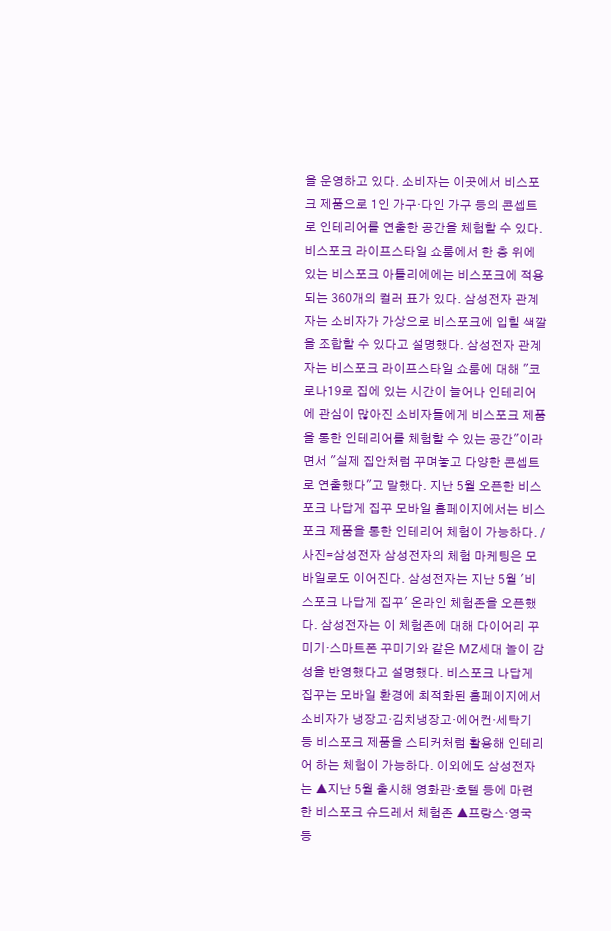을 운영하고 있다. 소비자는 이곳에서 비스포크 제품으로 1인 가구·다인 가구 등의 콘셉트로 인테리어를 연출한 공간을 체험할 수 있다. 비스포크 라이프스타일 쇼룸에서 한 층 위에 있는 비스포크 아틀리에에는 비스포크에 적용되는 360개의 컬러 표가 있다. 삼성전자 관계자는 소비자가 가상으로 비스포크에 입힐 색깔을 조합할 수 있다고 설명했다. 삼성전자 관계자는 비스포크 라이프스타일 쇼룸에 대해 "코로나19로 집에 있는 시간이 늘어나 인테리어에 관심이 많아진 소비자들에게 비스포크 제품을 통한 인테리어를 체험할 수 있는 공간"이라면서 "실제 집안처럼 꾸며놓고 다양한 콘셉트로 연출했다"고 말했다. 지난 5월 오픈한 비스포크 나답게 집꾸 모바일 홈페이지에서는 비스포크 제품을 통한 인테리어 체험이 가능하다. /사진=삼성전자 삼성전자의 체험 마케팅은 모바일로도 이어진다. 삼성전자는 지난 5월 '비스포크 나답게 집꾸' 온라인 체험존을 오픈했다. 삼성전자는 이 체험존에 대해 다이어리 꾸미기·스마트폰 꾸미기와 같은 MZ세대 놀이 감성을 반영했다고 설명했다. 비스포크 나답게 집꾸는 모바일 환경에 최적화된 홈페이지에서 소비자가 냉장고·김치냉장고·에어컨·세탁기 등 비스포크 제품을 스티커처럼 활용해 인테리어 하는 체험이 가능하다. 이외에도 삼성전자는 ▲지난 5월 출시해 영화관·호텔 등에 마련한 비스포크 슈드레서 체험존 ▲프랑스·영국 등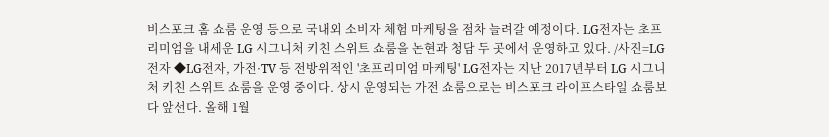비스포크 홈 쇼룸 운영 등으로 국내외 소비자 체험 마케팅을 점차 늘려갈 예정이다. LG전자는 초프리미엄을 내세운 LG 시그니처 키친 스위트 쇼룸을 논현과 청담 두 곳에서 운영하고 있다. /사진=LG전자 ◆LG전자, 가전·TV 등 전방위적인 '초프리미엄 마케팅' LG전자는 지난 2017년부터 LG 시그니처 키친 스위트 쇼룸을 운영 중이다. 상시 운영되는 가전 쇼룸으로는 비스포크 라이프스타일 쇼룸보다 앞선다. 올해 1월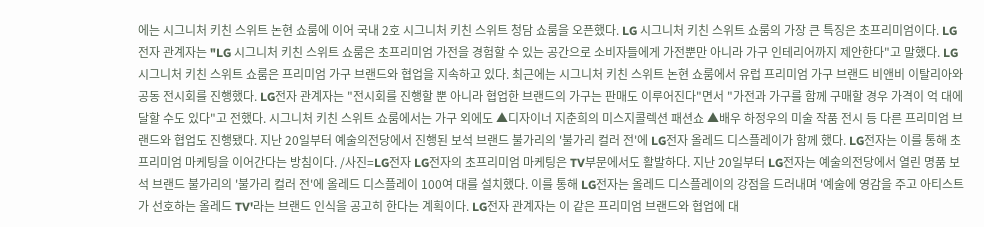에는 시그니처 키친 스위트 논현 쇼룸에 이어 국내 2호 시그니처 키친 스위트 청담 쇼룸을 오픈했다. LG 시그니처 키친 스위트 쇼룸의 가장 큰 특징은 초프리미엄이다. LG전자 관계자는 "LG 시그니처 키친 스위트 쇼룸은 초프리미엄 가전을 경험할 수 있는 공간으로 소비자들에게 가전뿐만 아니라 가구 인테리어까지 제안한다"고 말했다. LG 시그니처 키친 스위트 쇼룸은 프리미엄 가구 브랜드와 협업을 지속하고 있다. 최근에는 시그니처 키친 스위트 논현 쇼룸에서 유럽 프리미엄 가구 브랜드 비앤비 이탈리아와 공동 전시회를 진행했다. LG전자 관계자는 "전시회를 진행할 뿐 아니라 협업한 브랜드의 가구는 판매도 이루어진다"면서 "가전과 가구를 함께 구매할 경우 가격이 억 대에 달할 수도 있다"고 전했다. 시그니처 키친 스위트 쇼룸에서는 가구 외에도 ▲디자이너 지춘희의 미스지콜렉션 패션쇼 ▲배우 하정우의 미술 작품 전시 등 다른 프리미엄 브랜드와 협업도 진행됐다. 지난 20일부터 예술의전당에서 진행된 보석 브랜드 불가리의 '불가리 컬러 전'에 LG전자 올레드 디스플레이가 함께 했다. LG전자는 이를 통해 초프리미엄 마케팅을 이어간다는 방침이다. /사진=LG전자 LG전자의 초프리미엄 마케팅은 TV부문에서도 활발하다. 지난 20일부터 LG전자는 예술의전당에서 열린 명품 보석 브랜드 불가리의 '불가리 컬러 전'에 올레드 디스플레이 100여 대를 설치했다. 이를 통해 LG전자는 올레드 디스플레이의 강점을 드러내며 '예술에 영감을 주고 아티스트가 선호하는 올레드 TV'라는 브랜드 인식을 공고히 한다는 계획이다. LG전자 관계자는 이 같은 프리미엄 브랜드와 협업에 대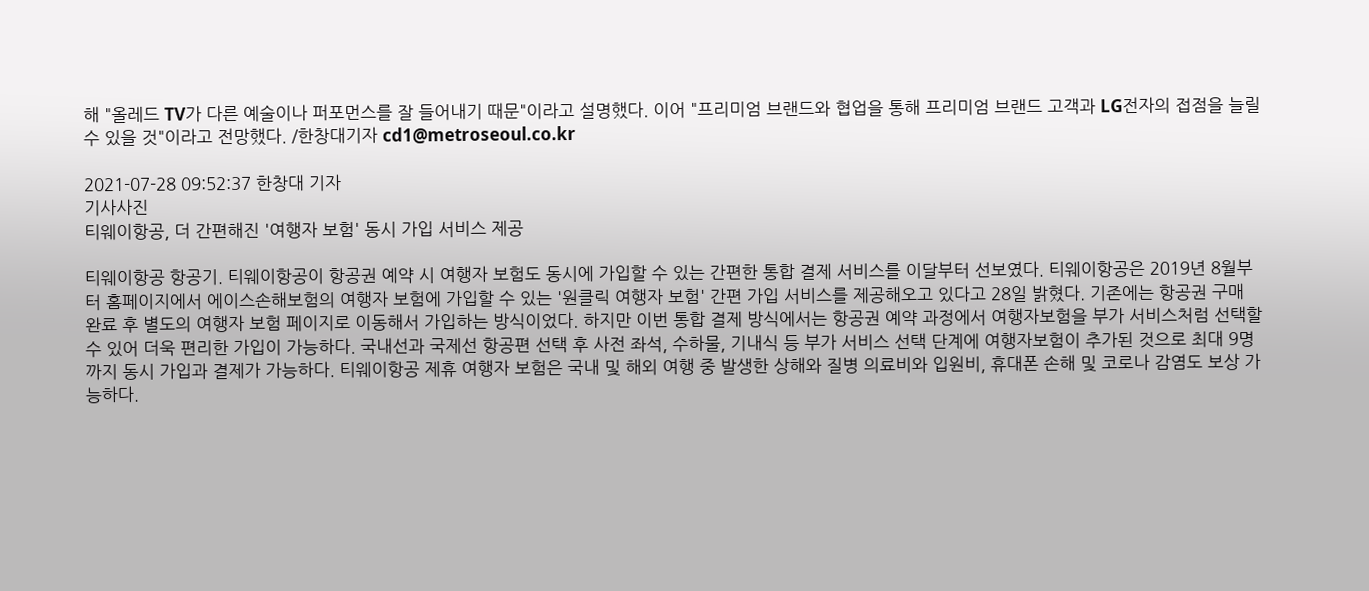해 "올레드 TV가 다른 예술이나 퍼포먼스를 잘 들어내기 때문"이라고 설명했다. 이어 "프리미엄 브랜드와 협업을 통해 프리미엄 브랜드 고객과 LG전자의 접점을 늘릴 수 있을 것"이라고 전망했다. /한창대기자 cd1@metroseoul.co.kr

2021-07-28 09:52:37 한창대 기자
기사사진
티웨이항공, 더 간편해진 '여행자 보험' 동시 가입 서비스 제공

티웨이항공 항공기. 티웨이항공이 항공권 예약 시 여행자 보험도 동시에 가입할 수 있는 간편한 통합 결제 서비스를 이달부터 선보였다. 티웨이항공은 2019년 8월부터 홈페이지에서 에이스손해보험의 여행자 보험에 가입할 수 있는 '원클릭 여행자 보험' 간편 가입 서비스를 제공해오고 있다고 28일 밝혔다. 기존에는 항공권 구매 완료 후 별도의 여행자 보험 페이지로 이동해서 가입하는 방식이었다. 하지만 이번 통합 결제 방식에서는 항공권 예약 과정에서 여행자보험을 부가 서비스처럼 선택할 수 있어 더욱 편리한 가입이 가능하다. 국내선과 국제선 항공편 선택 후 사전 좌석, 수하물, 기내식 등 부가 서비스 선택 단계에 여행자보험이 추가된 것으로 최대 9명까지 동시 가입과 결제가 가능하다. 티웨이항공 제휴 여행자 보험은 국내 및 해외 여행 중 발생한 상해와 질병 의료비와 입원비, 휴대폰 손해 및 코로나 감염도 보상 가능하다.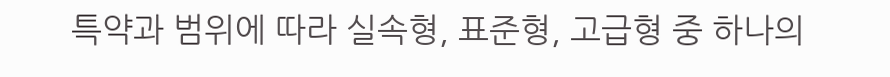특약과 범위에 따라 실속형, 표준형, 고급형 중 하나의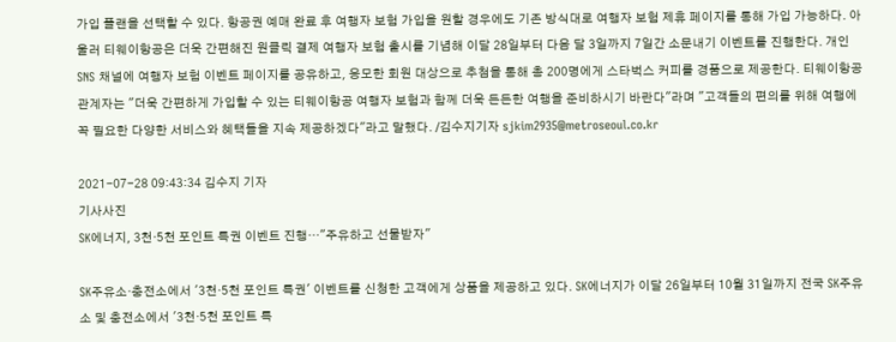가입 플랜을 선택할 수 있다. 항공권 예매 완료 후 여행자 보험 가입을 원할 경우에도 기존 방식대로 여행자 보험 제휴 페이지를 통해 가입 가능하다. 아울러 티웨이항공은 더욱 간편해진 원클릭 결제 여행자 보험 출시를 기념해 이달 28일부터 다음 달 3일까지 7일간 소문내기 이벤트를 진행한다. 개인 SNS 채널에 여행자 보험 이벤트 페이지를 공유하고, 응모한 회원 대상으로 추첨을 통해 총 200명에게 스타벅스 커피를 경품으로 제공한다. 티웨이항공 관계자는 "더욱 간편하게 가입할 수 있는 티웨이항공 여행자 보험과 함께 더욱 든든한 여행을 준비하시기 바란다"라며 "고객들의 편의를 위해 여행에 꼭 필요한 다양한 서비스와 혜택들을 지속 제공하겠다"라고 말했다. /김수지기자 sjkim2935@metroseoul.co.kr

2021-07-28 09:43:34 김수지 기자
기사사진
SK에너지, 3천·5천 포인트 특권 이벤트 진행…"주유하고 선물받자"

SK주유소·충전소에서 '3천·5천 포인트 특권' 이벤트를 신청한 고객에게 상품을 제공하고 있다. SK에너지가 이달 26일부터 10월 31일까지 전국 SK주유소 및 충전소에서 '3천·5천 포인트 특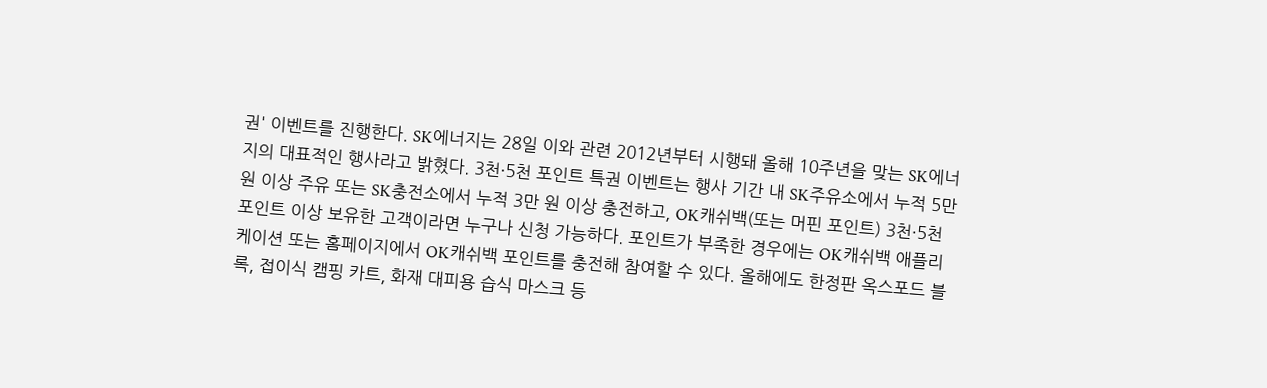권' 이벤트를 진행한다. SK에너지는 28일 이와 관련 2012년부터 시행돼 올해 10주년을 맞는 SK에너지의 대표적인 행사라고 밝혔다. 3천·5천 포인트 특권 이벤트는 행사 기간 내 SK주유소에서 누적 5만 원 이상 주유 또는 SK충전소에서 누적 3만 원 이상 충전하고, OK캐쉬백(또는 머핀 포인트) 3천·5천 포인트 이상 보유한 고객이라면 누구나 신청 가능하다. 포인트가 부족한 경우에는 OK캐쉬백 애플리케이션 또는 홈페이지에서 OK캐쉬백 포인트를 충전해 참여할 수 있다. 올해에도 한정판 옥스포드 블록, 접이식 캠핑 카트, 화재 대피용 습식 마스크 등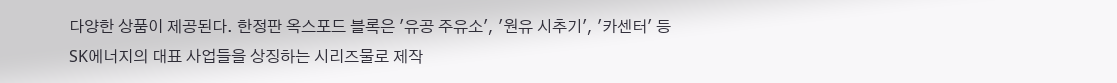다양한 상품이 제공된다. 한정판 옥스포드 블록은 '유공 주유소', '원유 시추기', '카센터' 등 SK에너지의 대표 사업들을 상징하는 시리즈물로 제작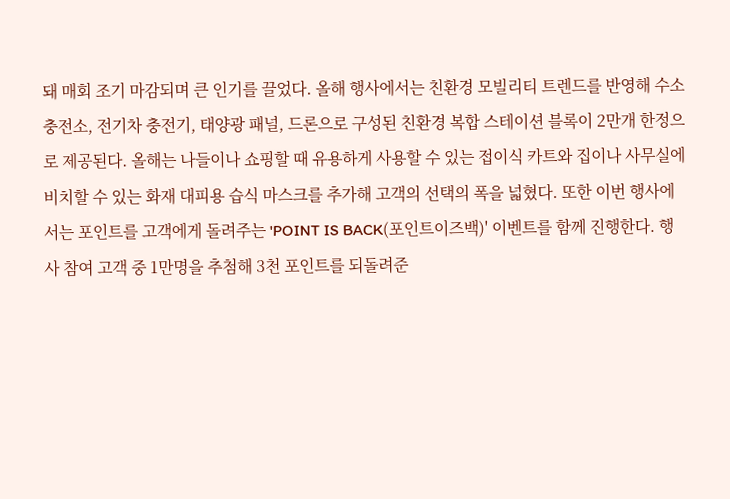돼 매회 조기 마감되며 큰 인기를 끌었다. 올해 행사에서는 친환경 모빌리티 트렌드를 반영해 수소 충전소, 전기차 충전기, 태양광 패널, 드론으로 구성된 친환경 복합 스테이션 블록이 2만개 한정으로 제공된다. 올해는 나들이나 쇼핑할 때 유용하게 사용할 수 있는 접이식 카트와 집이나 사무실에 비치할 수 있는 화재 대피용 습식 마스크를 추가해 고객의 선택의 폭을 넓혔다. 또한 이번 행사에서는 포인트를 고객에게 돌려주는 'POINT IS BACK(포인트이즈백)' 이벤트를 함께 진행한다. 행사 참여 고객 중 1만명을 추첨해 3천 포인트를 되돌려준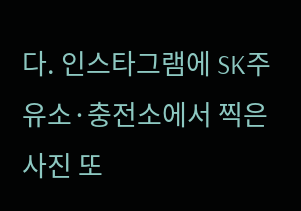다. 인스타그램에 SK주유소·충전소에서 찍은 사진 또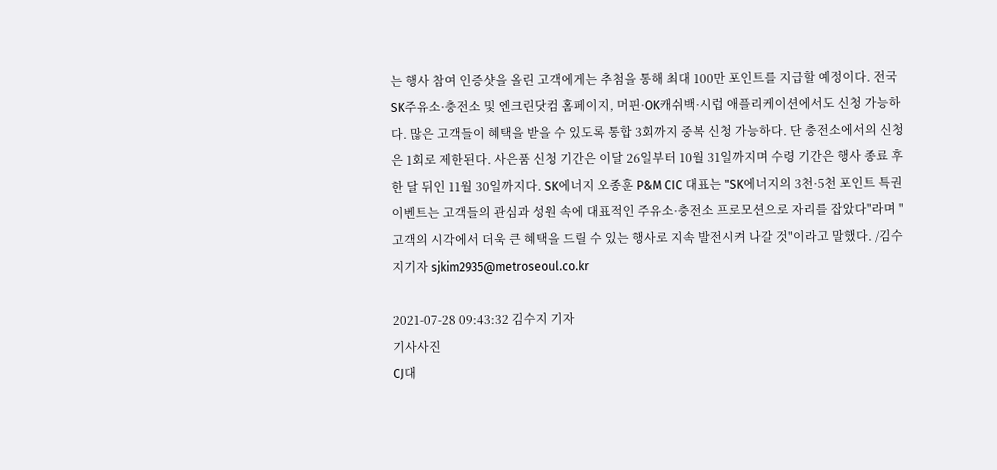는 행사 참여 인증샷을 올린 고객에게는 추첨을 통해 최대 100만 포인트를 지급할 예정이다. 전국 SK주유소·충전소 및 엔크린닷컴 홈페이지, 머핀·OK캐쉬백·시럽 애플리케이션에서도 신청 가능하다. 많은 고객들이 혜택을 받을 수 있도록 통합 3회까지 중복 신청 가능하다. 단 충전소에서의 신청은 1회로 제한된다. 사은품 신청 기간은 이달 26일부터 10월 31일까지며 수령 기간은 행사 종료 후 한 달 뒤인 11월 30일까지다. SK에너지 오종훈 P&M CIC 대표는 "SK에너지의 3천·5천 포인트 특권 이벤트는 고객들의 관심과 성원 속에 대표적인 주유소·충전소 프로모션으로 자리를 잡았다"라며 "고객의 시각에서 더욱 큰 혜택을 드릴 수 있는 행사로 지속 발전시켜 나갈 것"이라고 말했다. /김수지기자 sjkim2935@metroseoul.co.kr

2021-07-28 09:43:32 김수지 기자
기사사진
CJ대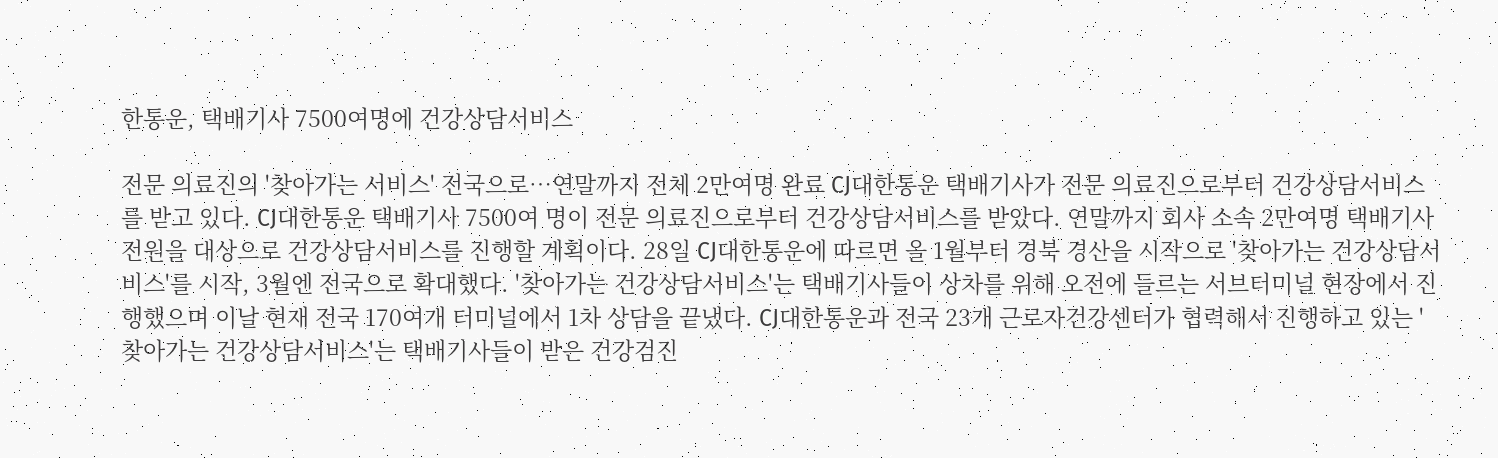한통운, 택배기사 7500여명에 건강상담서비스

전문 의료진의 '찾아가는 서비스' 전국으로…연말까지 전체 2만여명 완료 CJ대한통운 택배기사가 전문 의료진으로부터 건강상담서비스를 받고 있다. CJ대한통운 택배기사 7500여 명이 전문 의료진으로부터 건강상담서비스를 받았다. 연말까지 회사 소속 2만여명 택배기사 전원을 대상으로 건강상담서비스를 진행할 계획이다. 28일 CJ대한통운에 따르면 올 1월부터 경북 경산을 시작으로 '찾아가는 건강상담서비스'를 시작, 3월엔 전국으로 확대했다. '찾아가는 건강상담서비스'는 택배기사들이 상차를 위해 오전에 들르는 서브터미널 현장에서 진행했으며 이날 현재 전국 170여개 터미널에서 1차 상담을 끝냈다. CJ대한통운과 전국 23개 근로자건강센터가 협력해서 진행하고 있는 '찾아가는 건강상담서비스'는 택배기사들이 받은 건강검진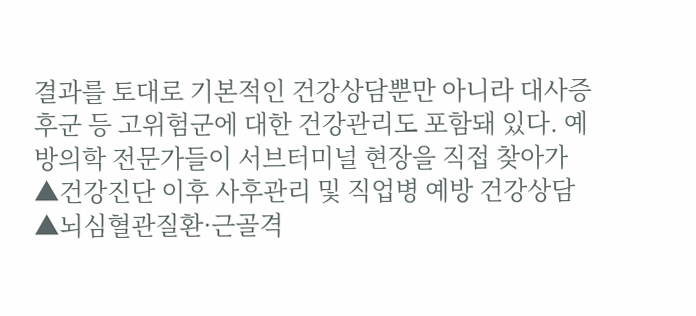결과를 토대로 기본적인 건강상담뿐만 아니라 대사증후군 등 고위험군에 대한 건강관리도 포함돼 있다. 예방의학 전문가들이 서브터미널 현장을 직접 찾아가 ▲건강진단 이후 사후관리 및 직업병 예방 건강상담 ▲뇌심혈관질환·근골격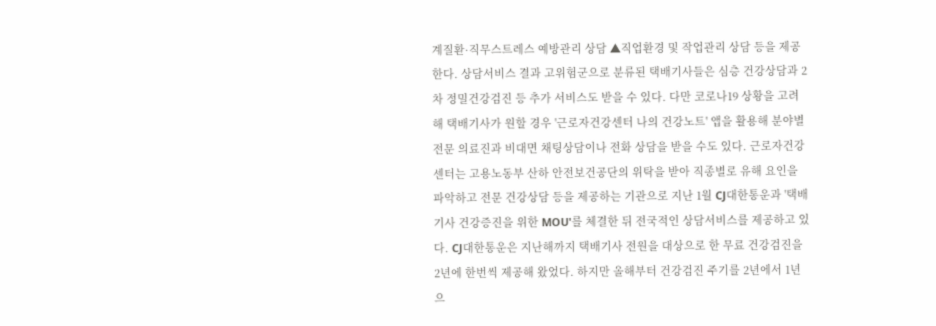계질환·직무스트레스 예방관리 상담 ▲직업환경 및 작업관리 상담 등을 제공한다. 상담서비스 결과 고위험군으로 분류된 택배기사들은 심층 건강상담과 2차 정밀건강검진 등 추가 서비스도 받을 수 있다. 다만 코로나19 상황을 고려해 택배기사가 원할 경우 '근로자건강센터 나의 건강노트' 앱을 활용해 분야별 전문 의료진과 비대면 채팅상담이나 전화 상담을 받을 수도 있다. 근로자건강센터는 고용노동부 산하 안전보건공단의 위탁을 받아 직종별로 유해 요인을 파악하고 전문 건강상담 등을 제공하는 기관으로 지난 1월 CJ대한통운과 '택배기사 건강증진을 위한 MOU'를 체결한 뒤 전국적인 상담서비스를 제공하고 있다. CJ대한통운은 지난해까지 택배기사 전원을 대상으로 한 무료 건강검진을 2년에 한번씩 제공해 왔었다. 하지만 올해부터 건강검진 주기를 2년에서 1년으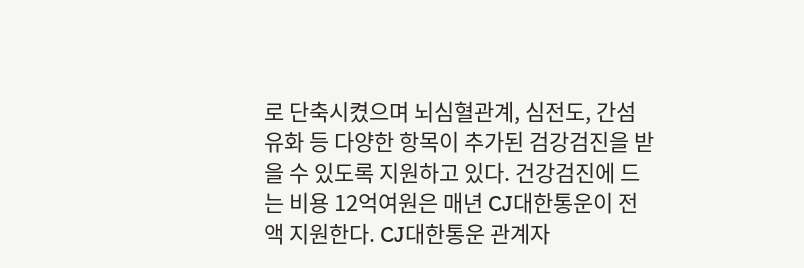로 단축시켰으며 뇌심혈관계, 심전도, 간섬유화 등 다양한 항목이 추가된 검강검진을 받을 수 있도록 지원하고 있다. 건강검진에 드는 비용 12억여원은 매년 CJ대한통운이 전액 지원한다. CJ대한통운 관계자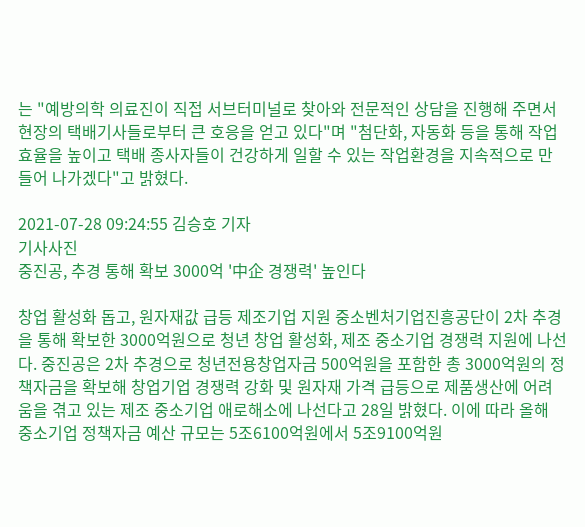는 "예방의학 의료진이 직접 서브터미널로 찾아와 전문적인 상담을 진행해 주면서 현장의 택배기사들로부터 큰 호응을 얻고 있다"며 "첨단화, 자동화 등을 통해 작업효율을 높이고 택배 종사자들이 건강하게 일할 수 있는 작업환경을 지속적으로 만들어 나가겠다"고 밝혔다.

2021-07-28 09:24:55 김승호 기자
기사사진
중진공, 추경 통해 확보 3000억 '中企 경쟁력' 높인다

창업 활성화 돕고, 원자재값 급등 제조기업 지원 중소벤처기업진흥공단이 2차 추경을 통해 확보한 3000억원으로 청년 창업 활성화, 제조 중소기업 경쟁력 지원에 나선다. 중진공은 2차 추경으로 청년전용창업자금 500억원을 포함한 총 3000억원의 정책자금을 확보해 창업기업 경쟁력 강화 및 원자재 가격 급등으로 제품생산에 어려움을 겪고 있는 제조 중소기업 애로해소에 나선다고 28일 밝혔다. 이에 따라 올해 중소기업 정책자금 예산 규모는 5조6100억원에서 5조9100억원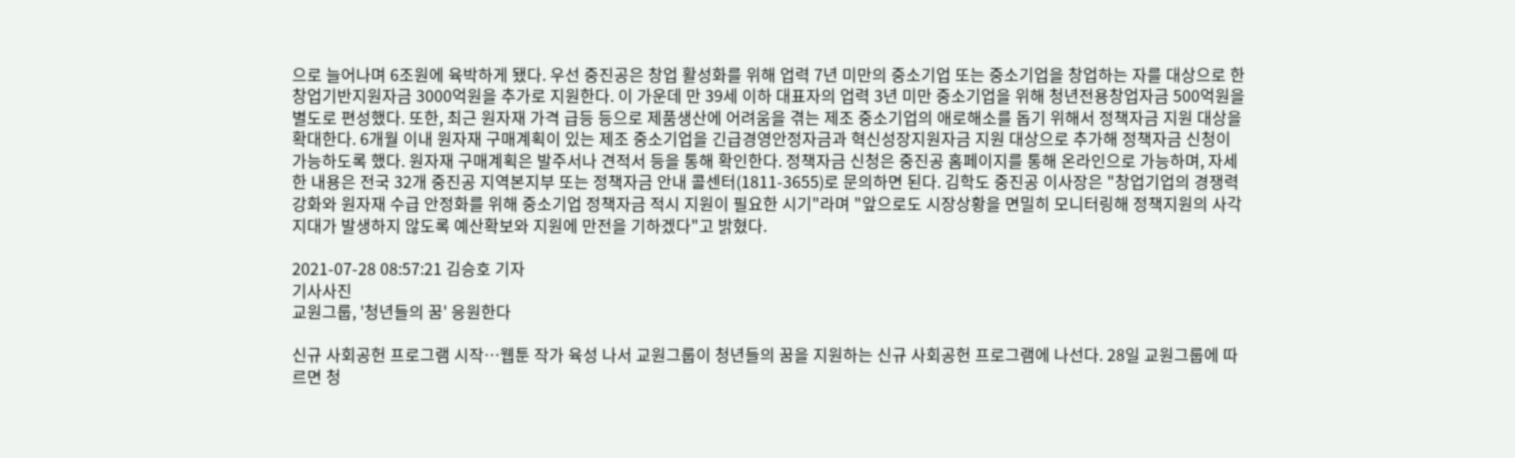으로 늘어나며 6조원에 육박하게 됐다. 우선 중진공은 창업 활성화를 위해 업력 7년 미만의 중소기업 또는 중소기업을 창업하는 자를 대상으로 한 창업기반지원자금 3000억원을 추가로 지원한다. 이 가운데 만 39세 이하 대표자의 업력 3년 미만 중소기업을 위해 청년전용창업자금 500억원을 별도로 편성했다. 또한, 최근 원자재 가격 급등 등으로 제품생산에 어려움을 겪는 제조 중소기업의 애로해소를 돕기 위해서 정책자금 지원 대상을 확대한다. 6개월 이내 원자재 구매계획이 있는 제조 중소기업을 긴급경영안정자금과 혁신성장지원자금 지원 대상으로 추가해 정책자금 신청이 가능하도록 했다. 원자재 구매계획은 발주서나 견적서 등을 통해 확인한다. 정책자금 신청은 중진공 홈페이지를 통해 온라인으로 가능하며, 자세한 내용은 전국 32개 중진공 지역본지부 또는 정책자금 안내 콜센터(1811-3655)로 문의하면 된다. 김학도 중진공 이사장은 "창업기업의 경쟁력강화와 원자재 수급 안정화를 위해 중소기업 정책자금 적시 지원이 필요한 시기"라며 "앞으로도 시장상황을 면밀히 모니터링해 정책지원의 사각지대가 발생하지 않도록 예산확보와 지원에 만전을 기하겠다"고 밝혔다.

2021-07-28 08:57:21 김승호 기자
기사사진
교원그룹, '청년들의 꿈' 응원한다

신규 사회공헌 프로그램 시작…웹툰 작가 육성 나서 교원그룹이 청년들의 꿈을 지원하는 신규 사회공헌 프로그램에 나선다. 28일 교원그룹에 따르면 청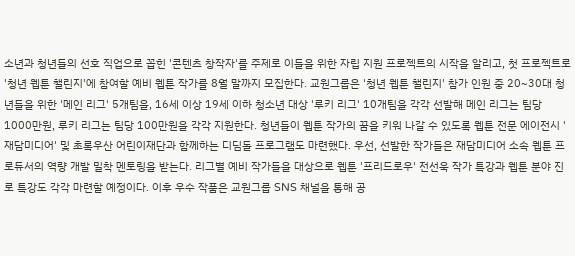소년과 청년들의 선호 직업으로 꼽힌 '콘텐츠 창작자'를 주제로 이들을 위한 자립 지원 프로젝트의 시작을 알리고, 첫 프로젝트로 '청년 웹툰 챌린지'에 참여할 예비 웹툰 작가를 8월 말까지 모집한다. 교원그룹은 '청년 웹툰 챌린지' 참가 인원 중 20~30대 청년들을 위한 '메인 리그' 5개팀을, 16세 이상 19세 이하 청소년 대상 '루키 리그' 10개팀을 각각 선발해 메인 리그는 팀당 1000만원, 루키 리그는 팀당 100만원을 각각 지원한다. 청년들이 웹툰 작가의 꿈을 키워 나갈 수 있도록 웹툰 전문 에이전시 '재담미디어' 및 초록우산 어린이재단과 함께하는 디딤돌 프로그램도 마련했다. 우선, 선발한 작가들은 재담미디어 소속 웹툰 프로듀서의 역량 개발 밀착 멘토링을 받는다. 리그별 예비 작가들을 대상으로 웹툰 '프리드로우' 전선욱 작가 특강과 웹툰 분야 진로 특강도 각각 마련할 예정이다. 이후 우수 작품은 교원그룹 SNS 채널을 통해 공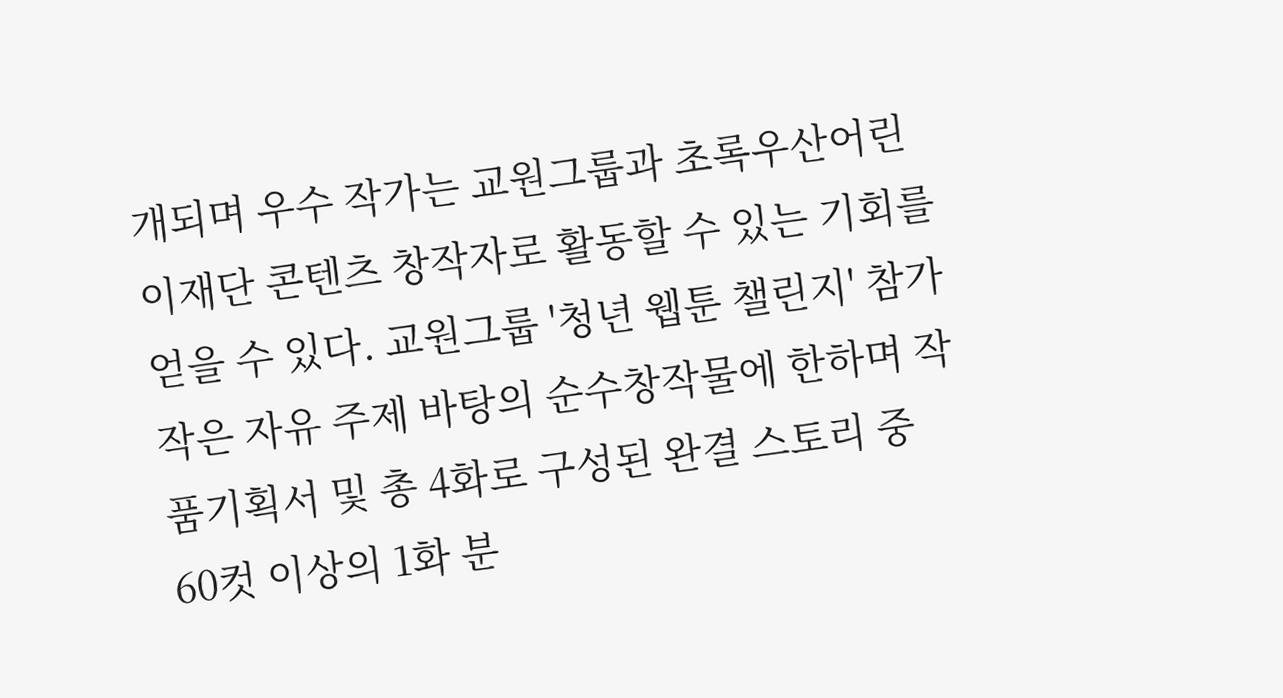개되며 우수 작가는 교원그룹과 초록우산어린이재단 콘텐츠 창작자로 활동할 수 있는 기회를 얻을 수 있다. 교원그룹 '청년 웹툰 챌린지' 참가작은 자유 주제 바탕의 순수창작물에 한하며 작품기획서 및 총 4화로 구성된 완결 스토리 중 60컷 이상의 1화 분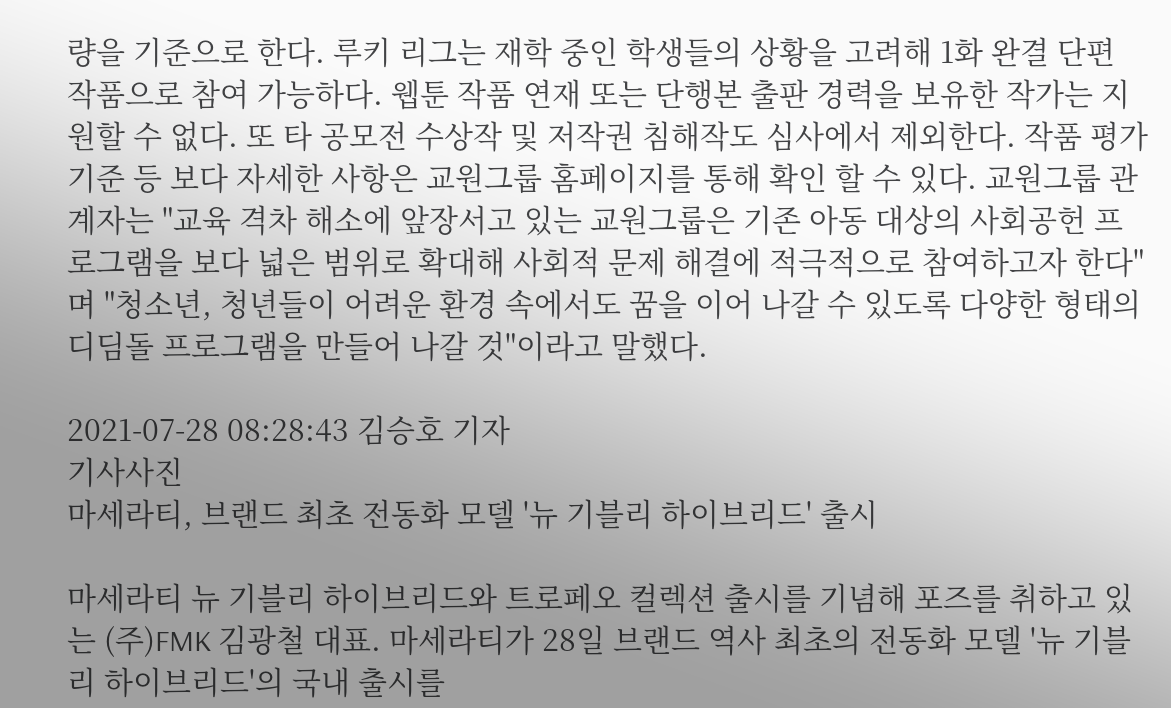량을 기준으로 한다. 루키 리그는 재학 중인 학생들의 상황을 고려해 1화 완결 단편 작품으로 참여 가능하다. 웹툰 작품 연재 또는 단행본 출판 경력을 보유한 작가는 지원할 수 없다. 또 타 공모전 수상작 및 저작권 침해작도 심사에서 제외한다. 작품 평가 기준 등 보다 자세한 사항은 교원그룹 홈페이지를 통해 확인 할 수 있다. 교원그룹 관계자는 "교육 격차 해소에 앞장서고 있는 교원그룹은 기존 아동 대상의 사회공헌 프로그램을 보다 넓은 범위로 확대해 사회적 문제 해결에 적극적으로 참여하고자 한다"며 "청소년, 청년들이 어려운 환경 속에서도 꿈을 이어 나갈 수 있도록 다양한 형태의 디딤돌 프로그램을 만들어 나갈 것"이라고 말했다.

2021-07-28 08:28:43 김승호 기자
기사사진
마세라티, 브랜드 최초 전동화 모델 '뉴 기블리 하이브리드' 출시

마세라티 뉴 기블리 하이브리드와 트로페오 컬렉션 출시를 기념해 포즈를 취하고 있는 (주)FMK 김광철 대표. 마세라티가 28일 브랜드 역사 최초의 전동화 모델 '뉴 기블리 하이브리드'의 국내 출시를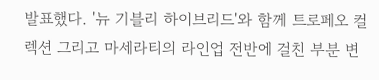발표했다. '뉴 기블리 하이브리드'와 함께 트로페오 컬렉션 그리고 마세라티의 라인업 전반에 걸친 부분 변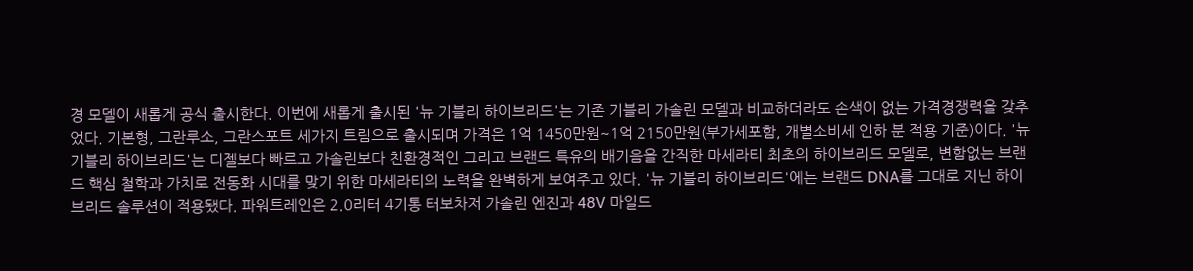경 모델이 새롭게 공식 출시한다. 이번에 새롭게 출시된 '뉴 기블리 하이브리드'는 기존 기블리 가솔린 모델과 비교하더라도 손색이 없는 가격경쟁력을 갖추었다. 기본형, 그란루소, 그란스포트 세가지 트림으로 출시되며 가격은 1억 1450만원~1억 2150만원(부가세포함, 개별소비세 인하 분 적용 기준)이다. '뉴 기블리 하이브리드'는 디젤보다 빠르고 가솔린보다 친환경적인 그리고 브랜드 특유의 배기음을 간직한 마세라티 최초의 하이브리드 모델로, 변함없는 브랜드 핵심 철학과 가치로 전동화 시대를 맞기 위한 마세라티의 노력을 완벽하게 보여주고 있다. '뉴 기블리 하이브리드'에는 브랜드 DNA를 그대로 지닌 하이브리드 솔루션이 적용됐다. 파워트레인은 2.0리터 4기통 터보차저 가솔린 엔진과 48V 마일드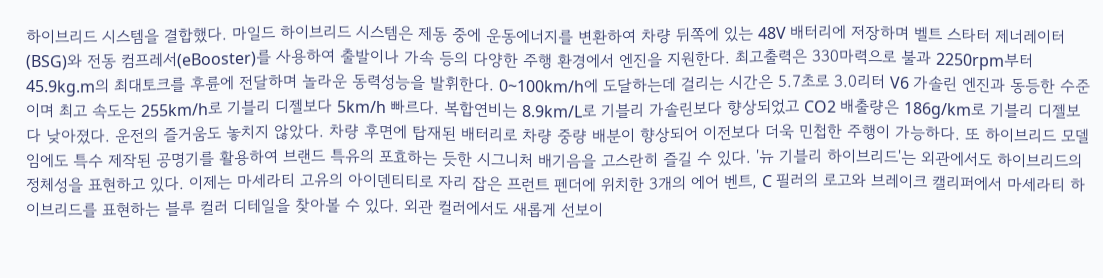하이브리드 시스템을 결합했다. 마일드 하이브리드 시스템은 제동 중에 운동에너지를 변환하여 차량 뒤쪽에 있는 48V 배터리에 저장하며 벨트 스타터 제너레이터(BSG)와 전동 컴프레서(eBooster)를 사용하여 출발이나 가속 등의 다양한 주행 환경에서 엔진을 지원한다. 최고출력은 330마력으로 불과 2250rpm부터 45.9kg.m의 최대토크를 후륜에 전달하며 놀라운 동력성능을 발휘한다. 0~100km/h에 도달하는데 걸리는 시간은 5.7초로 3.0리터 V6 가솔린 엔진과 동등한 수준이며 최고 속도는 255km/h로 기블리 디젤보다 5km/h 빠르다. 복합연비는 8.9km/L로 기블리 가솔린보다 향상되었고 CO2 배출량은 186g/km로 기블리 디젤보다 낮아졌다. 운전의 즐거움도 놓치지 않았다. 차량 후면에 탑재된 배터리로 차량 중량 배분이 향상되어 이전보다 더욱 민첩한 주행이 가능하다. 또 하이브리드 모델임에도 특수 제작된 공명기를 활용하여 브랜드 특유의 포효하는 듯한 시그니처 배기음을 고스란히 즐길 수 있다. '뉴 기블리 하이브리드'는 외관에서도 하이브리드의 정체성을 표현하고 있다. 이제는 마세라티 고유의 아이덴티티로 자리 잡은 프런트 펜더에 위치한 3개의 에어 벤트, C 필러의 로고와 브레이크 캘리퍼에서 마세라티 하이브리드를 표현하는 블루 컬러 디테일을 찾아볼 수 있다. 외관 컬러에서도 새롭게 선보이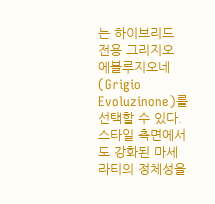는 하이브리드 전용 그리지오 에볼루지오네(Grigio Evoluzinone)를 선택할 수 있다. 스타일 측면에서도 강화된 마세라티의 정체성을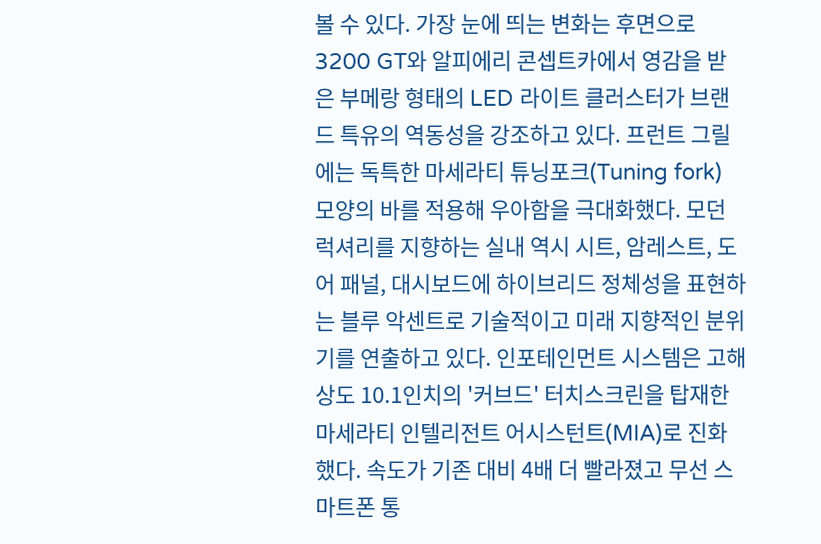볼 수 있다. 가장 눈에 띄는 변화는 후면으로 3200 GT와 알피에리 콘셉트카에서 영감을 받은 부메랑 형태의 LED 라이트 클러스터가 브랜드 특유의 역동성을 강조하고 있다. 프런트 그릴에는 독특한 마세라티 튜닝포크(Tuning fork) 모양의 바를 적용해 우아함을 극대화했다. 모던 럭셔리를 지향하는 실내 역시 시트, 암레스트, 도어 패널, 대시보드에 하이브리드 정체성을 표현하는 블루 악센트로 기술적이고 미래 지향적인 분위기를 연출하고 있다. 인포테인먼트 시스템은 고해상도 10.1인치의 '커브드' 터치스크린을 탑재한 마세라티 인텔리전트 어시스턴트(MIA)로 진화했다. 속도가 기존 대비 4배 더 빨라졌고 무선 스마트폰 통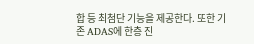합 등 최첨단 기능을 제공한다. 또한 기존 ADAS에 한층 진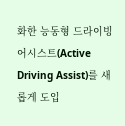화한 능동형 드라이빙 어시스트(Active Driving Assist)를 새롭게 도입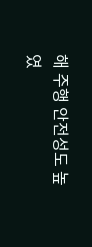해 주행 안전성도 높였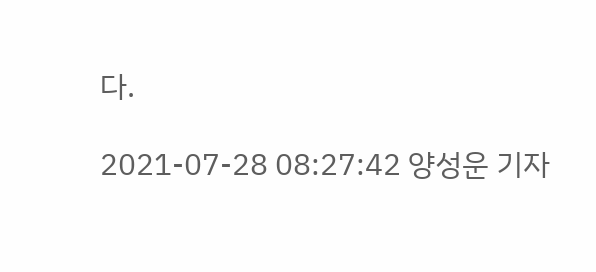다.

2021-07-28 08:27:42 양성운 기자